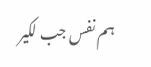ہم نفس جب لکیر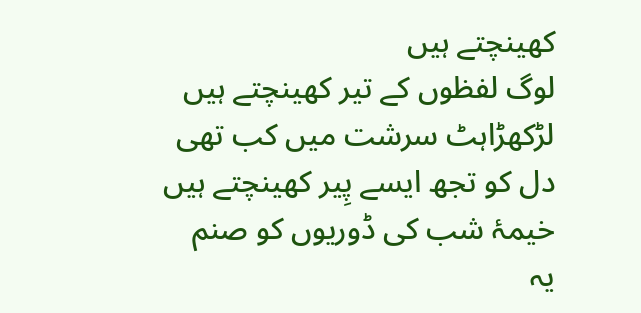کھینچتے ہیں
لوگ لفظوں کے تیر کھینچتے ہیں
لڑکھڑاہٹ سرشت میں کب تھی
دل کو تجھ ایسے پِیر کھینچتے ہیں
خیمۂ شب کی ڈوریوں کو صنم
یہ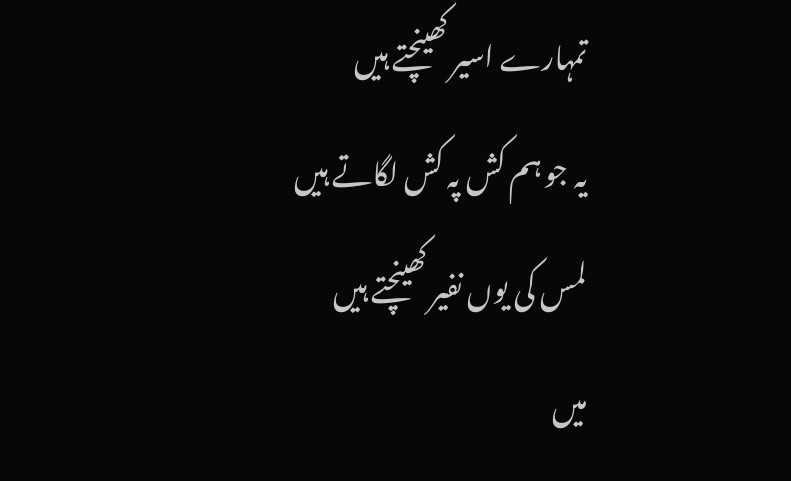تمہارے اسیر کھینچتے ہیں
یہ جو ہم کش پہ کش لگاتے ہیں
لمس کی یوں نفیر کھینچتے ہیں
میں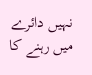نہیں دائرے میں رہنے کا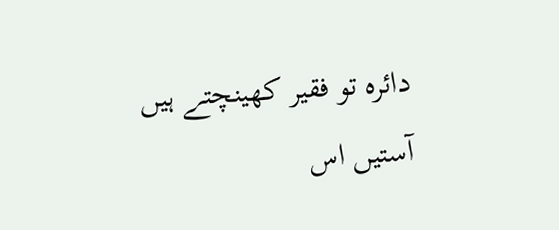دائرہ تو فقیر کھینچتے ہیں
آستیں اس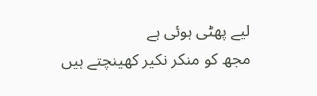لیے پھٹی ہوئی ہے
مجھ کو منکر نکیر کھینچتے ہیں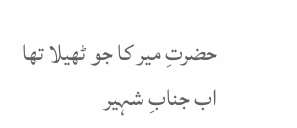حضرتِ میر کا جو ٹھیلا تھا
اب جنابِ شہیر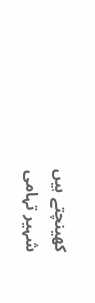کھینچتے ہیں
شہیر تہامی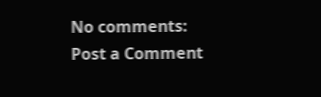No comments:
Post a Comment